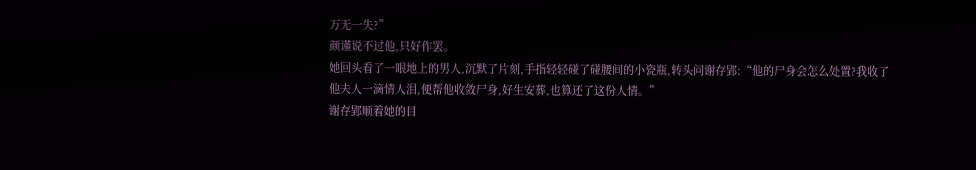万无一失?”
颜谨说不过他,只好作罢。
她回头看了一眼地上的男人,沉默了片刻,手指轻轻碰了碰腰间的小瓷瓶,转头问谢存郢:“他的尸身会怎么处置?我收了他夫人一滴情人泪,便帮他收敛尸身,好生安葬,也算还了这份人情。”
谢存郢顺着她的目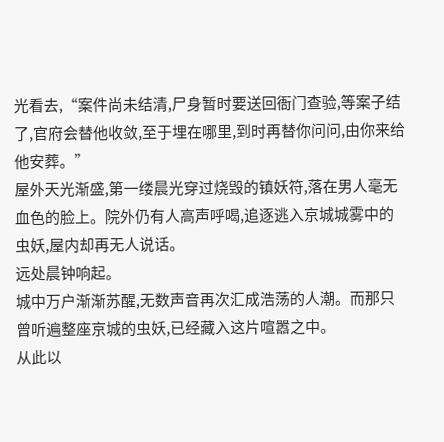光看去,“案件尚未结清,尸身暂时要送回衙门查验,等案子结了,官府会替他收敛,至于埋在哪里,到时再替你问问,由你来给他安葬。”
屋外天光渐盛,第一缕晨光穿过烧毁的镇妖符,落在男人毫无血色的脸上。院外仍有人高声呼喝,追逐逃入京城城雾中的虫妖,屋内却再无人说话。
远处晨钟响起。
城中万户渐渐苏醒,无数声音再次汇成浩荡的人潮。而那只曾听遍整座京城的虫妖,已经藏入这片喧嚣之中。
从此以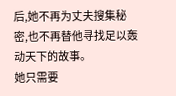后,她不再为丈夫搜集秘密,也不再替他寻找足以轰动天下的故事。
她只需要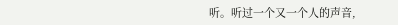听。听过一个又一个人的声音,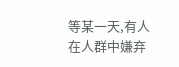等某一天,有人在人群中嫌弃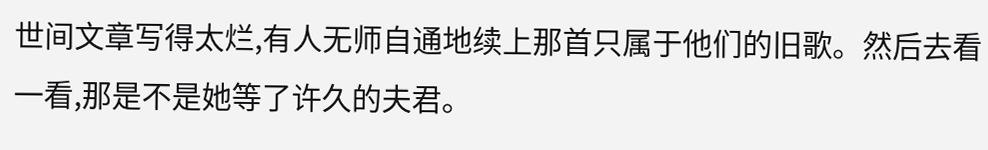世间文章写得太烂,有人无师自通地续上那首只属于他们的旧歌。然后去看一看,那是不是她等了许久的夫君。